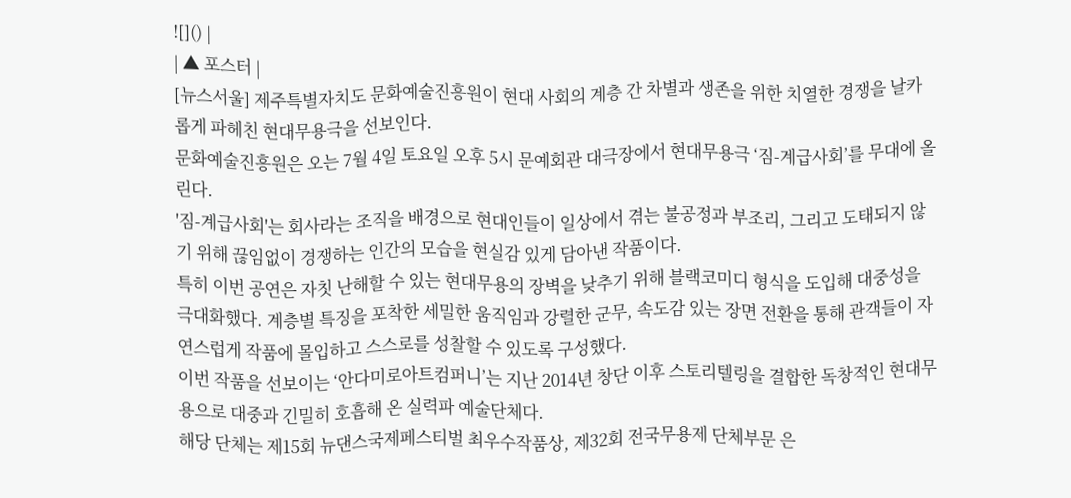![]() |
| ▲ 포스터 |
[뉴스서울] 제주특별자치도 문화예술진흥원이 현대 사회의 계층 간 차별과 생존을 위한 치열한 경쟁을 날카롭게 파헤친 현대무용극을 선보인다.
문화예술진흥원은 오는 7월 4일 토요일 오후 5시 문예회관 대극장에서 현대무용극 ‘짐-계급사회’를 무대에 올린다.
'짐-계급사회'는 회사라는 조직을 배경으로 현대인들이 일상에서 겪는 불공정과 부조리, 그리고 도태되지 않기 위해 끊임없이 경쟁하는 인간의 모습을 현실감 있게 담아낸 작품이다.
특히 이번 공연은 자칫 난해할 수 있는 현대무용의 장벽을 낮추기 위해 블랙코미디 형식을 도입해 대중성을 극대화했다. 계층별 특징을 포착한 세밀한 움직임과 강렬한 군무, 속도감 있는 장면 전환을 통해 관객들이 자연스럽게 작품에 몰입하고 스스로를 성찰할 수 있도록 구성했다.
이번 작품을 선보이는 ‘안다미로아트컴퍼니’는 지난 2014년 창단 이후 스토리텔링을 결합한 독창적인 현대무용으로 대중과 긴밀히 호흡해 온 실력파 예술단체다.
해당 단체는 제15회 뉴댄스국제페스티벌 최우수작품상, 제32회 전국무용제 단체부문 은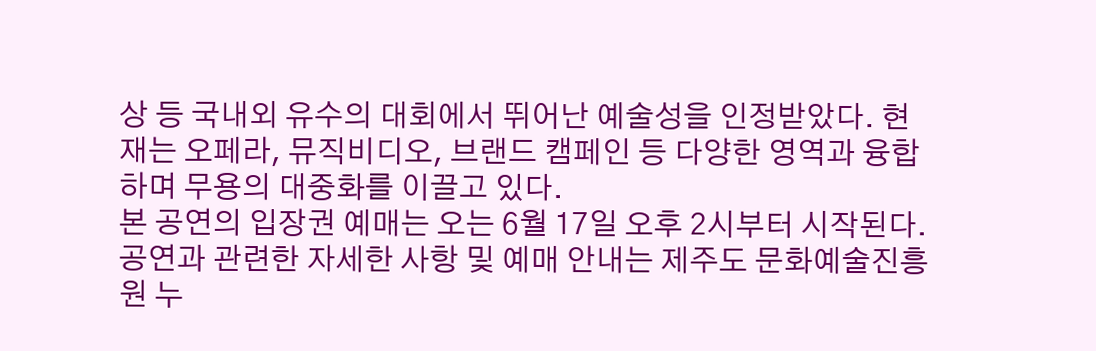상 등 국내외 유수의 대회에서 뛰어난 예술성을 인정받았다. 현재는 오페라, 뮤직비디오, 브랜드 캠페인 등 다양한 영역과 융합하며 무용의 대중화를 이끌고 있다.
본 공연의 입장권 예매는 오는 6월 17일 오후 2시부터 시작된다. 공연과 관련한 자세한 사항 및 예매 안내는 제주도 문화예술진흥원 누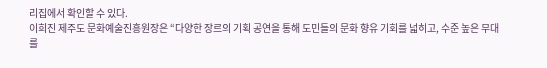리집에서 확인할 수 있다.
이희진 제주도 문화예술진흥원장은 “다양한 장르의 기획 공연을 통해 도민들의 문화 향유 기회를 넓히고, 수준 높은 무대를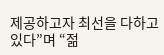제공하고자 최선을 다하고 있다”며 “젊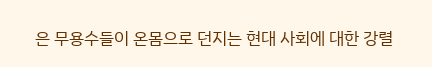은 무용수들이 온몸으로 던지는 현대 사회에 대한 강렬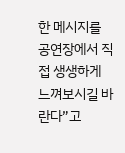한 메시지를 공연장에서 직접 생생하게 느껴보시길 바란다”고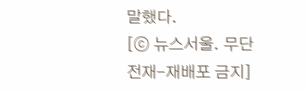말했다.
[ⓒ 뉴스서울. 무단전재-재배포 금지]